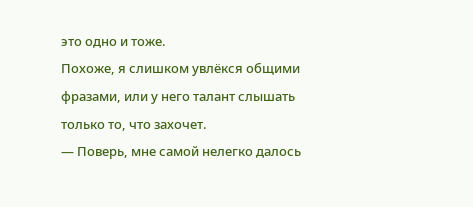это одно и тоже.
Похоже, я слишком увлёкся общими фразами, или у него талант слышать только то, что захочет.
— Поверь, мне самой нелегко далось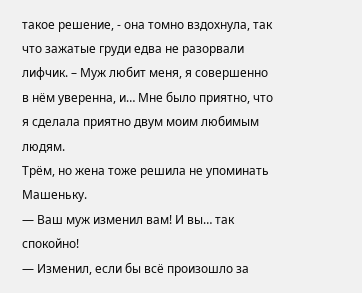такое решение, - она томно вздохнула, так что зажатые груди едва не разорвали лифчик. – Муж любит меня, я совершенно в нём уверенна, и… Мне было приятно, что я сделала приятно двум моим любимым людям.
Трём, но жена тоже решила не упоминать Машеньку.
— Ваш муж изменил вам! И вы… так спокойно!
— Изменил, если бы всё произошло за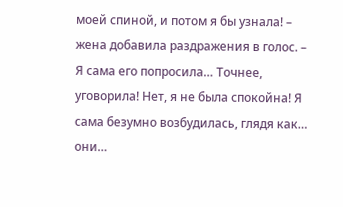моей спиной, и потом я бы узнала! – жена добавила раздражения в голос. – Я сама его попросила… Точнее, уговорила! Нет, я не была спокойна! Я сама безумно возбудилась, глядя как… они…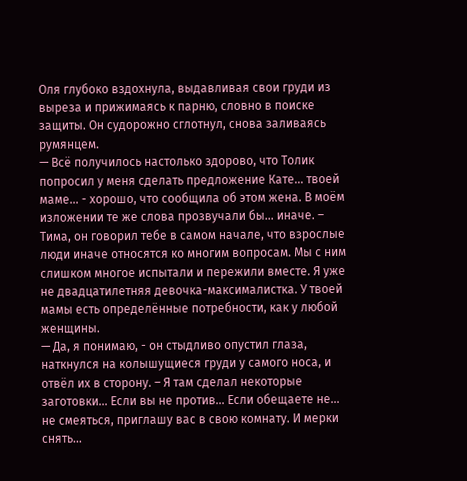Оля глубоко вздохнула, выдавливая свои груди из выреза и прижимаясь к парню, словно в поиске защиты. Он судорожно сглотнул, снова заливаясь румянцем.
— Всё получилось настолько здорово, что Толик попросил у меня сделать предложение Кате… твоей маме… - хорошо, что сообщила об этом жена. В моём изложении те же слова прозвучали бы… иначе. – Тима, он говорил тебе в самом начале, что взрослые люди иначе относятся ко многим вопросам. Мы с ним слишком многое испытали и пережили вместе. Я уже не двадцатилетняя девочка-максималистка. У твоей мамы есть определённые потребности, как у любой женщины.
— Да, я понимаю, - он стыдливо опустил глаза, наткнулся на колышущиеся груди у самого носа, и отвёл их в сторону. – Я там сделал некоторые заготовки… Если вы не против… Если обещаете не… не смеяться, приглашу вас в свою комнату. И мерки снять…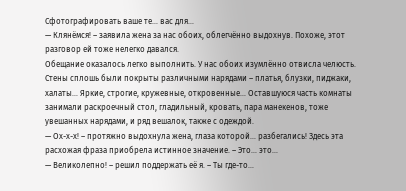Сфотографировать ваше те… вас для…
— Клянёмся! – заявила жена за нас обоих, облегчённо выдохнув. Похоже, этот разговор ей тоже нелегко давался.
Обещание оказалось легко выполнить. У нас обоих изумлённо отвисла челюсть. Стены сплошь были покрыты различными нарядами – платья, блузки, пиджаки, халаты… Яркие, строгие, кружевные, откровенные… Оставшуюся часть комнаты занимали раскроечный стол, гладильный, кровать, пара манекенов, тоже увешанных нарядами, и ряд вешалок, также с одеждой.
— Ох-х-х! – протяжно выдохнула жена, глаза которой… разбегались! Здесь эта расхожая фраза приобрела истинное значение. – Это… это…
— Великолепно! – решил поддержать её я. – Ты где-то…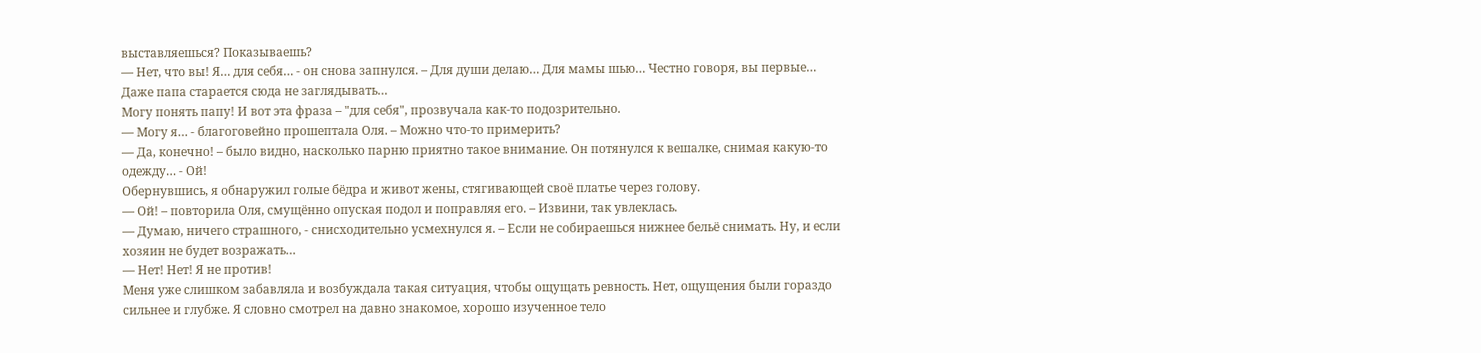выставляешься? Показываешь?
— Нет, что вы! Я… для себя… - он снова запнулся. – Для души делаю… Для мамы шью… Честно говоря, вы первые… Даже папа старается сюда не заглядывать…
Могу понять папу! И вот эта фраза – "для себя", прозвучала как-то подозрительно.
— Могу я… - благоговейно прошептала Оля. – Можно что-то примерить?
— Да, конечно! – было видно, насколько парню приятно такое внимание. Он потянулся к вешалке, снимая какую-то одежду… - Ой!
Обернувшись, я обнаружил голые бёдра и живот жены, стягивающей своё платье через голову.
— Ой! – повторила Оля, смущённо опуская подол и поправляя его. – Извини, так увлеклась.
— Думаю, ничего страшного, - снисходительно усмехнулся я. – Если не собираешься нижнее бельё снимать. Ну, и если хозяин не будет возражать…
— Нет! Нет! Я не против!
Меня уже слишком забавляла и возбуждала такая ситуация, чтобы ощущать ревность. Нет, ощущения были гораздо сильнее и глубже. Я словно смотрел на давно знакомое, хорошо изученное тело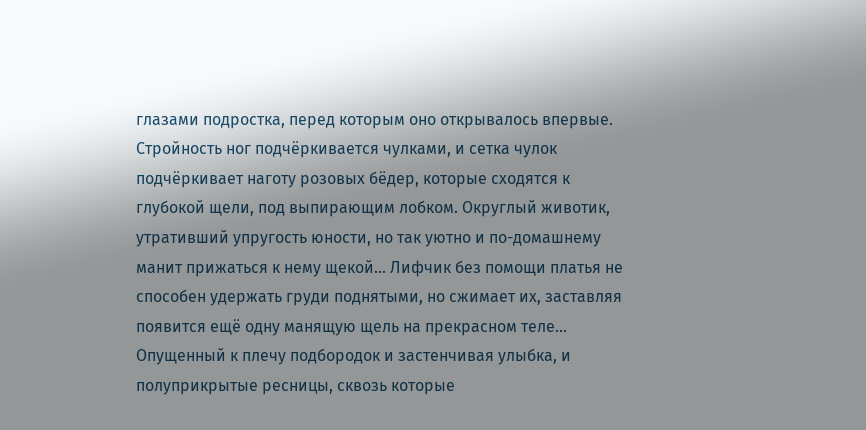глазами подростка, перед которым оно открывалось впервые. Стройность ног подчёркивается чулками, и сетка чулок подчёркивает наготу розовых бёдер, которые сходятся к глубокой щели, под выпирающим лобком. Округлый животик, утративший упругость юности, но так уютно и по-домашнему манит прижаться к нему щекой... Лифчик без помощи платья не способен удержать груди поднятыми, но сжимает их, заставляя появится ещё одну манящую щель на прекрасном теле… Опущенный к плечу подбородок и застенчивая улыбка, и полуприкрытые ресницы, сквозь которые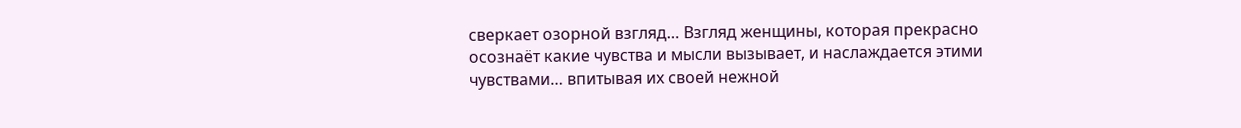сверкает озорной взгляд… Взгляд женщины, которая прекрасно осознаёт какие чувства и мысли вызывает, и наслаждается этими чувствами… впитывая их своей нежной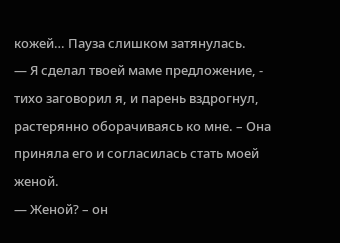кожей… Пауза слишком затянулась.
— Я сделал твоей маме предложение, - тихо заговорил я, и парень вздрогнул, растерянно оборачиваясь ко мне. – Она приняла его и согласилась стать моей женой.
— Женой? – он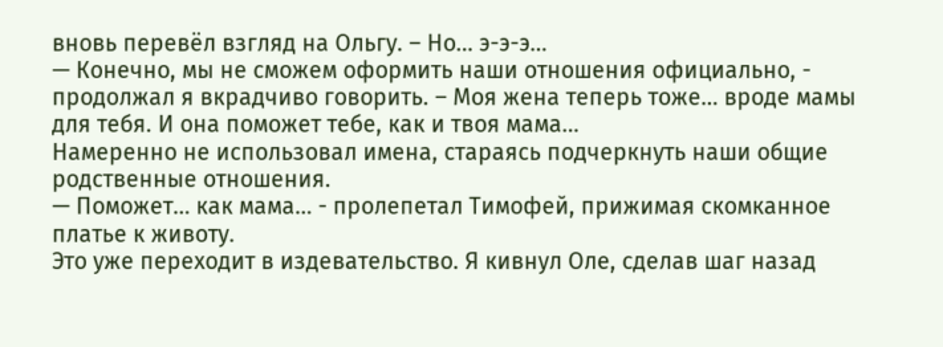вновь перевёл взгляд на Ольгу. – Но… э-э-э…
— Конечно, мы не сможем оформить наши отношения официально, - продолжал я вкрадчиво говорить. – Моя жена теперь тоже… вроде мамы для тебя. И она поможет тебе, как и твоя мама…
Намеренно не использовал имена, стараясь подчеркнуть наши общие родственные отношения.
— Поможет… как мама… - пролепетал Тимофей, прижимая скомканное платье к животу.
Это уже переходит в издевательство. Я кивнул Оле, сделав шаг назад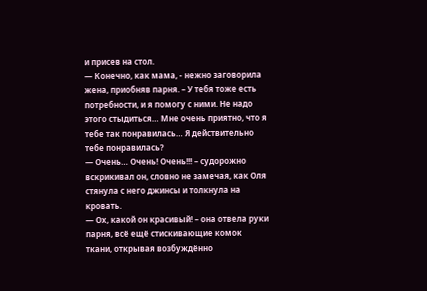и присев на стол.
— Конечно, как мама, - нежно заговорила жена, приобняв парня. – У тебя тоже есть потребности, и я помогу с ними. Не надо этого стыдиться… Мне очень приятно, что я тебе так понравилась… Я действительно тебе понравилась?
— Очень… Очень! Очень!!! – судорожно вскрикивал он, словно не замечая, как Оля стянула с него джинсы и толкнула на кровать.
— Ох, какой он красивый! – она отвела руки парня, всё ещё стискивающие комок ткани, открывая возбуждённо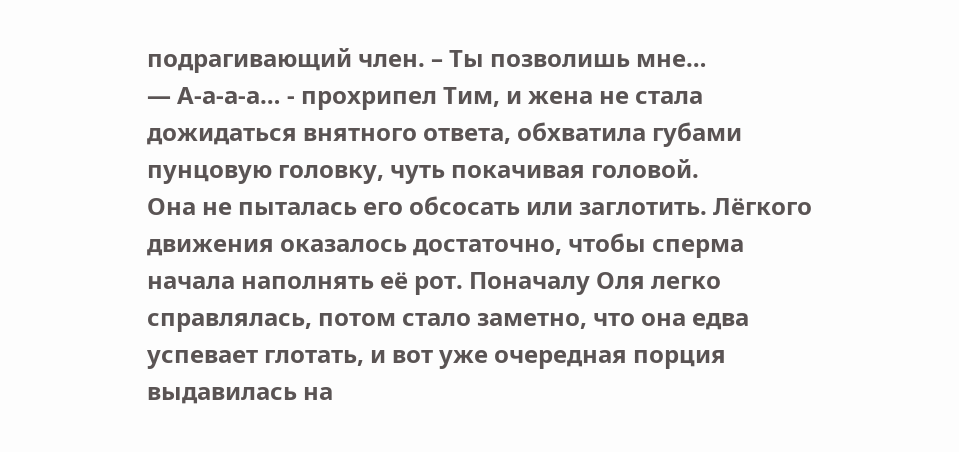подрагивающий член. – Ты позволишь мне…
— А-а-а-а… - прохрипел Тим, и жена не стала дожидаться внятного ответа, обхватила губами пунцовую головку, чуть покачивая головой.
Она не пыталась его обсосать или заглотить. Лёгкого движения оказалось достаточно, чтобы сперма начала наполнять её рот. Поначалу Оля легко справлялась, потом стало заметно, что она едва успевает глотать, и вот уже очередная порция выдавилась на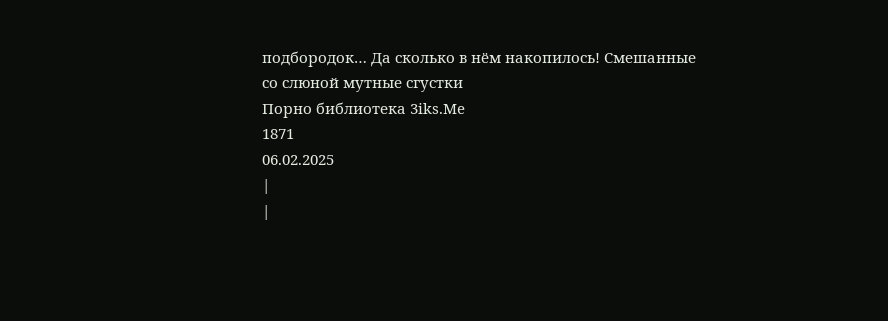подбородок… Да сколько в нём накопилось! Смешанные со слюной мутные сгустки
Порно библиотека 3iks.Me
1871
06.02.2025
|
|